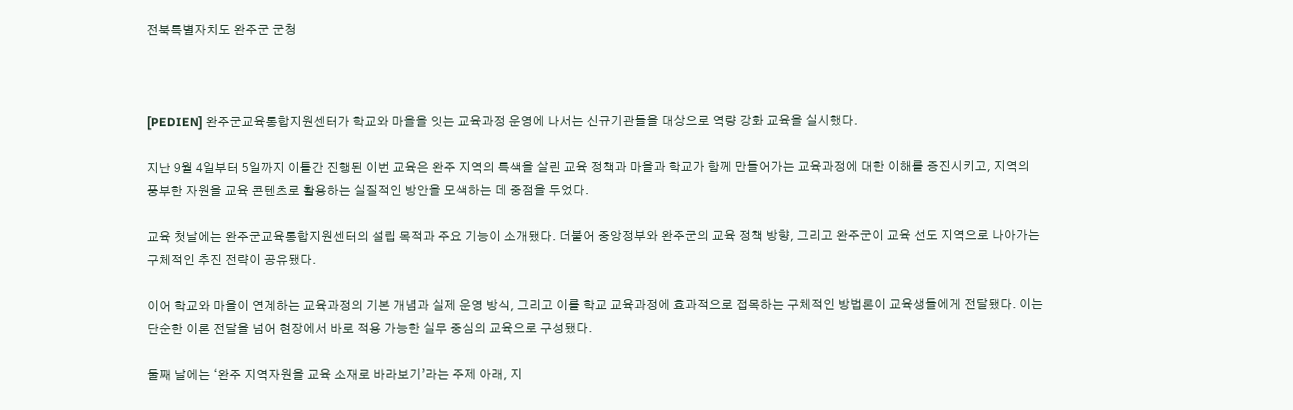전북특별자치도 완주군 군청



[PEDIEN] 완주군교육통합지원센터가 학교와 마을을 잇는 교육과정 운영에 나서는 신규기관들을 대상으로 역량 강화 교육을 실시했다.

지난 9월 4일부터 5일까지 이틀간 진행된 이번 교육은 완주 지역의 특색을 살린 교육 정책과 마을과 학교가 함께 만들어가는 교육과정에 대한 이해를 증진시키고, 지역의 풍부한 자원을 교육 콘텐츠로 활용하는 실질적인 방안을 모색하는 데 중점을 두었다.

교육 첫날에는 완주군교육통합지원센터의 설립 목적과 주요 기능이 소개됐다. 더불어 중앙정부와 완주군의 교육 정책 방향, 그리고 완주군이 교육 선도 지역으로 나아가는 구체적인 추진 전략이 공유됐다.

이어 학교와 마을이 연계하는 교육과정의 기본 개념과 실제 운영 방식, 그리고 이를 학교 교육과정에 효과적으로 접목하는 구체적인 방법론이 교육생들에게 전달됐다. 이는 단순한 이론 전달을 넘어 현장에서 바로 적용 가능한 실무 중심의 교육으로 구성됐다.

둘째 날에는 ‘완주 지역자원을 교육 소재로 바라보기’라는 주제 아래, 지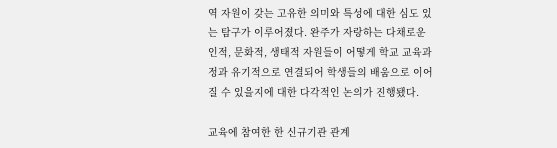역 자원이 갖는 고유한 의미와 특성에 대한 심도 있는 탐구가 이루어졌다. 완주가 자랑하는 다채로운 인적, 문화적, 생태적 자원들이 어떻게 학교 교육과정과 유기적으로 연결되어 학생들의 배움으로 이어질 수 있을지에 대한 다각적인 논의가 진행됐다.

교육에 참여한 한 신규기관 관계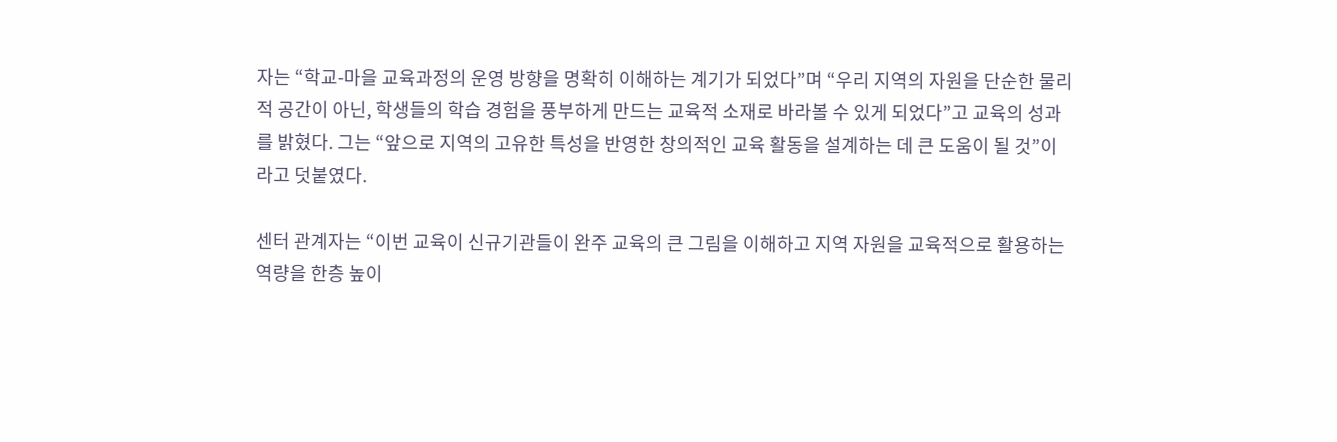자는 “학교-마을 교육과정의 운영 방향을 명확히 이해하는 계기가 되었다”며 “우리 지역의 자원을 단순한 물리적 공간이 아닌, 학생들의 학습 경험을 풍부하게 만드는 교육적 소재로 바라볼 수 있게 되었다”고 교육의 성과를 밝혔다. 그는 “앞으로 지역의 고유한 특성을 반영한 창의적인 교육 활동을 설계하는 데 큰 도움이 될 것”이라고 덧붙였다.

센터 관계자는 “이번 교육이 신규기관들이 완주 교육의 큰 그림을 이해하고 지역 자원을 교육적으로 활용하는 역량을 한층 높이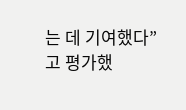는 데 기여했다”고 평가했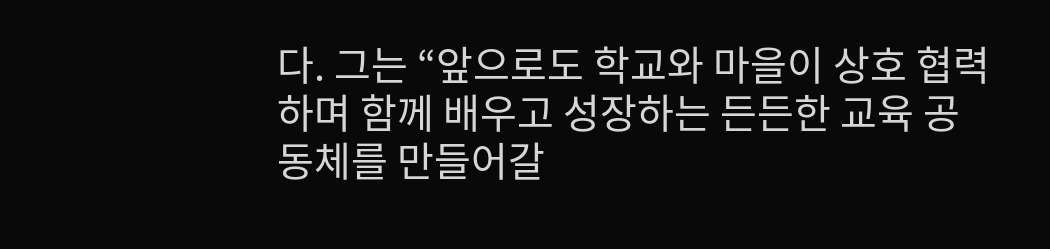다. 그는 “앞으로도 학교와 마을이 상호 협력하며 함께 배우고 성장하는 든든한 교육 공동체를 만들어갈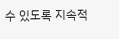수 있도록 지속적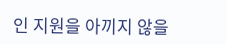인 지원을 아끼지 않을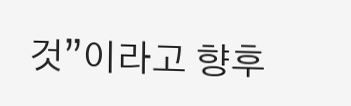것”이라고 향후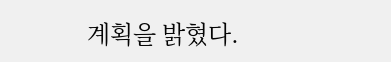계획을 밝혔다.